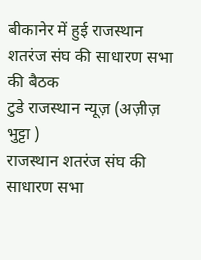बीकानेर में हुई राजस्थान शतरंज संघ की साधारण सभा की बैठक
टुडे राजस्थान न्यूज़ (अज़ीज़ भुट्टा )
राजस्थान शतरंज संघ की साधारण सभा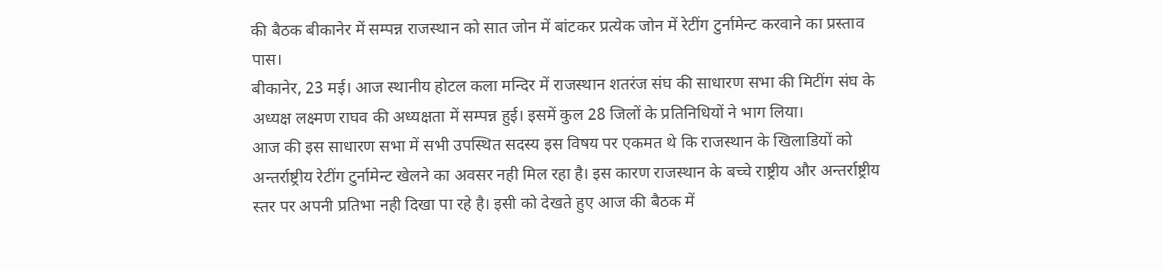की बैठक बीकानेर में सम्पन्न राजस्थान को सात जोन में बांटकर प्रत्येक जोन में रेटींग टुर्नामेन्ट करवाने का प्रस्ताव पास।
बीकानेर, 23 मई। आज स्थानीय होटल कला मन्दिर में राजस्थान शतरंज संघ की साधारण सभा की मिटींग संघ के अध्यक्ष लक्ष्मण राघव की अध्यक्षता में सम्पन्न हुई। इसमें कुल 28 जिलों के प्रतिनिधियों ने भाग लिया।
आज की इस साधारण सभा में सभी उपस्थित सदस्य इस विषय पर एकमत थे कि राजस्थान के खिलाडियों को अन्तर्राष्ट्रीय रेटींग टुर्नामेन्ट खेलने का अवसर नही मिल रहा है। इस कारण राजस्थान के बच्चे राष्ट्रीय और अन्तर्राष्ट्रीय स्तर पर अपनी प्रतिभा नही दिखा पा रहे है। इसी को देखते हुए आज की बैठक में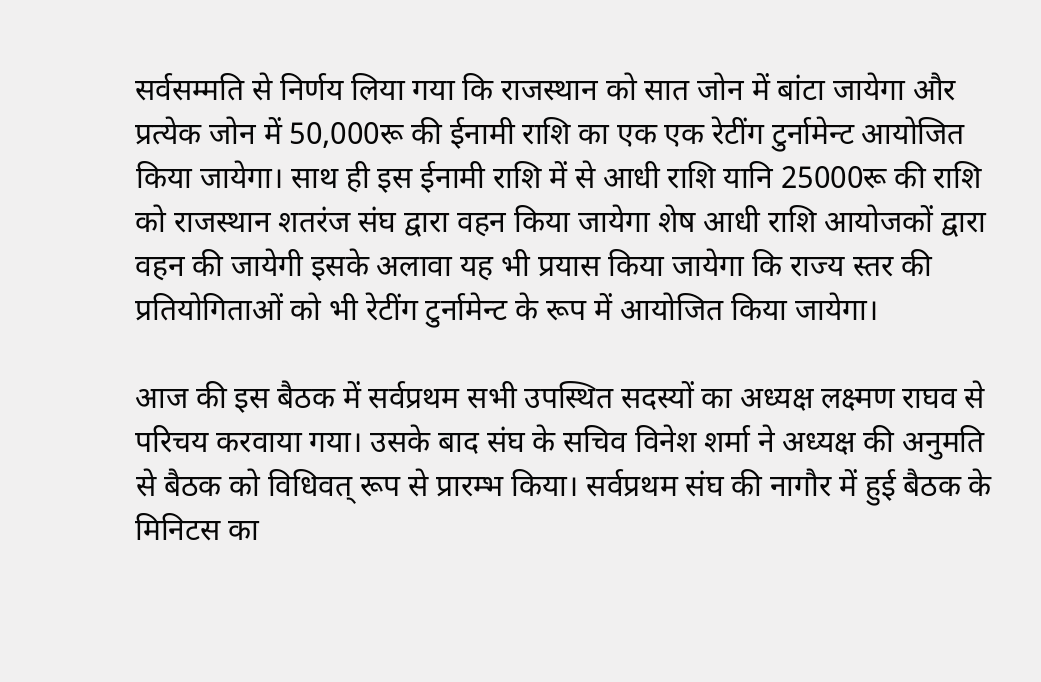सर्वसम्मति से निर्णय लिया गया कि राजस्थान को सात जोन में बांटा जायेगा और प्रत्येक जोन में 50,000रू की ईनामी राशि का एक एक रेटींग टुर्नामेन्ट आयोजित किया जायेगा। साथ ही इस ईनामी राशि में से आधी राशि यानि 25000रू की राशि को राजस्थान शतरंज संघ द्वारा वहन किया जायेगा शेष आधी राशि आयोजकों द्वारा वहन की जायेगी इसके अलावा यह भी प्रयास किया जायेगा कि राज्य स्तर की प्रतियोगिताओं को भी रेटींग टुर्नामेन्ट के रूप में आयोजित किया जायेगा।

आज की इस बैठक में सर्वप्रथम सभी उपस्थित सदस्यों का अध्यक्ष लक्ष्मण राघव से परिचय करवाया गया। उसके बाद संघ के सचिव विनेश शर्मा ने अध्यक्ष की अनुमति से बैठक को विधिवत् रूप से प्रारम्भ किया। सर्वप्रथम संघ की नागौर में हुई बैठक के मिनिटस का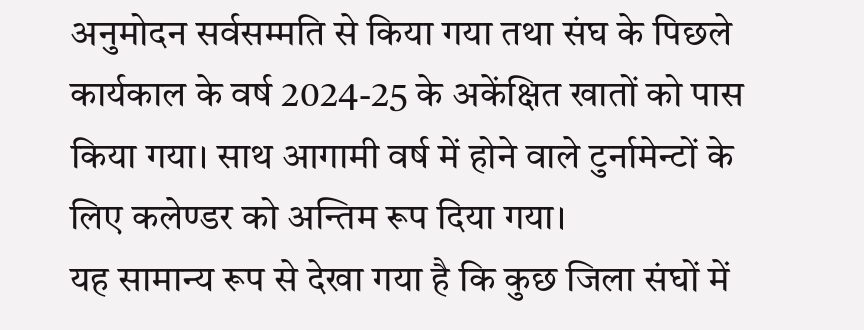अनुमोदन सर्वसम्मति से किया गया तथा संघ के पिछले कार्यकाल के वर्ष 2024-25 के अकेंक्षित खातों को पास किया गया। साथ आगामी वर्ष में होने वाले टुर्नामेन्टों के लिए कलेण्डर को अन्तिम रूप दिया गया।
यह सामान्य रूप से देखा गया है कि कुछ जिला संघों में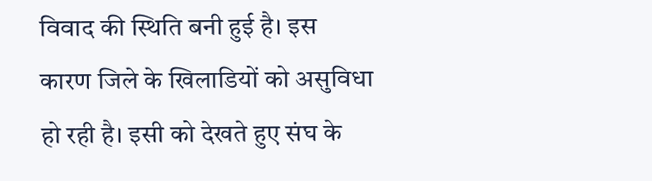विवाद की स्थिति बनी हुई है। इस कारण जिले के खिलाडियों को असुविधा हो रही है। इसी को देखते हुए संघ के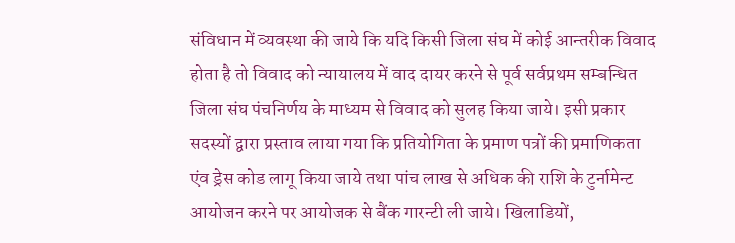संविधान में व्यवस्था की जाये कि यदि किसी जिला संघ में कोई आन्तरीक विवाद होता है तो विवाद को न्यायालय में वाद दायर करने से पूर्व सर्वप्रथम सम्बन्धित जिला संघ पंचनिर्णय के माध्यम से विवाद को सुलह किया जाये। इसी प्रकार सदस्यों द्वारा प्रस्ताव लाया गया कि प्रतियोगिता के प्रमाण पत्रों की प्रमाणिकता एंव ड्रेस कोड लागू किया जाये तथा पांच लाख से अधिक की राशि के टुर्नामेन्ट आयोजन करने पर आयोजक से बैंक गारन्टी ली जाये। खिलाडियों,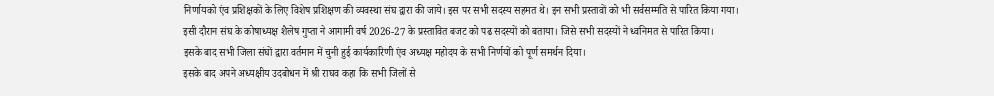निर्णायको एंव प्रशिक्षकों के लिए विशेष प्रशिक्षण की व्यवस्था संघ द्वारा की जाये। इस पर सभी सदस्य सहमत थे। इन सभी प्रस्तावों को भी सर्वसम्मति से पारित किया गया।
इसी दौरान संघ के कोषाध्यक्ष शैलेष गुप्ता ने आगामी वर्ष 2026-27 के प्रस्तावित बजट को पढ सदस्यों को बताया। जिसे सभी सदस्यों ने ध्वनिमत से पारित किया।
इसके बाद सभी जिला संघों द्वारा वर्तमान में चुनी हुई कार्यकारिणी एंव अध्यक्ष महोदय के सभी निर्णयों को पूर्ण समर्थन दिया।
इसके बाद अपने अध्यक्षीय उदबोधन में श्री राघव कहा कि सभी जिलों से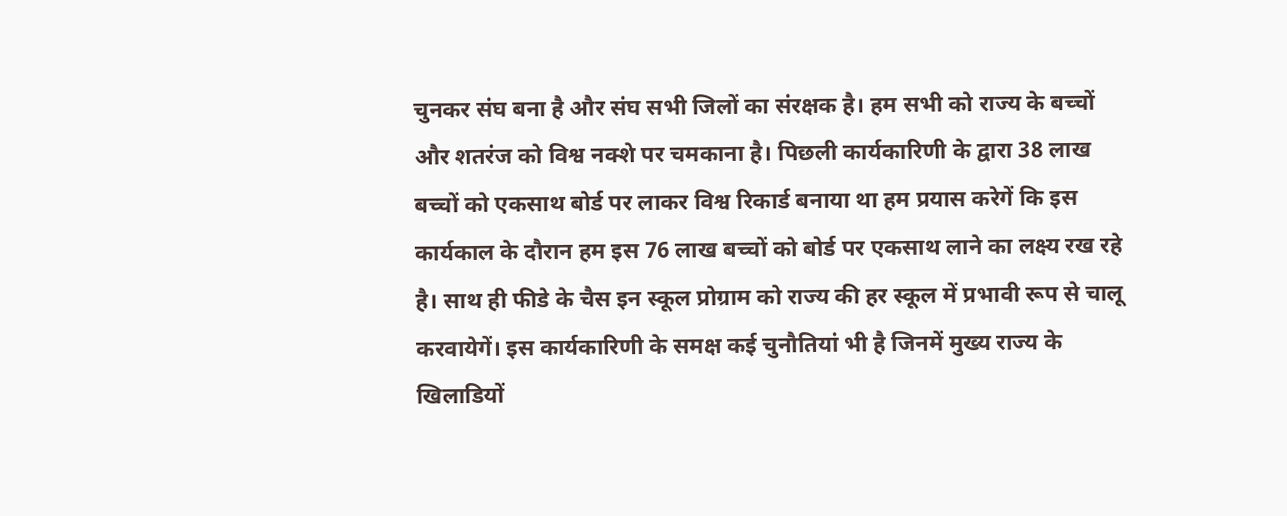चुनकर संघ बना है और संघ सभी जिलों का संरक्षक है। हम सभी को राज्य के बच्चों और शतरंज को विश्व नक्शे पर चमकाना है। पिछली कार्यकारिणी के द्वारा 38 लाख बच्चों को एकसाथ बोर्ड पर लाकर विश्व रिकार्ड बनाया था हम प्रयास करेगें कि इस कार्यकाल के दौरान हम इस 76 लाख बच्चों को बोर्ड पर एकसाथ लाने का लक्ष्य रख रहे है। साथ ही फीडे के चैस इन स्कूल प्रोग्राम को राज्य की हर स्कूल में प्रभावी रूप से चालू करवायेगें। इस कार्यकारिणी के समक्ष कई चुनौतियां भी है जिनमें मुख्य राज्य के खिलाडियों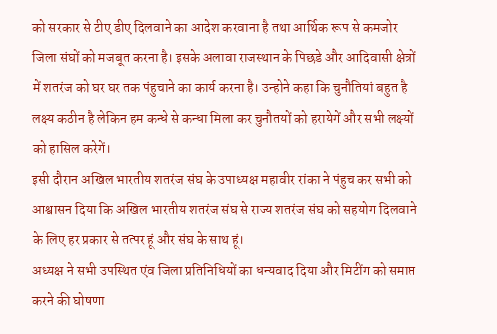को सरकार से टीए डीए दिलवाने का आदेश करवाना है तथा आर्थिक रूप से कमजोर जिला संघों को मजबूत करना है। इसके अलावा राजस्थान के पिछडे और आदिवासी क्षेत्रों में शतरंज को घर घर तक पंहुचाने का कार्य करना है। उन्होने कहा कि चुनौतियां बहुत है लक्ष्य कठीन है लेकिन हम कन्धे से कन्धा मिला कर चुनौतयों को हरायेगें और सभी लक्ष्यों को हासिल करेगें।
इसी दौरान अखिल भारतीय शतरंज संघ के उपाध्यक्ष महावीर रांका ने पंहुच कर सभी को आश्वासन दिया कि अखिल भारतीय शतरंज संघ से राज्य शतरंज संघ को सहयोग दिलवाने के लिए हर प्रकार से तत्पर हूं और संघ के साथ हूं।
अध्यक्ष ने सभी उपस्थित एंव जिला प्रतिनिधियों का धन्यवाद दिया और मिटींग को समाप्त करने की घोषणा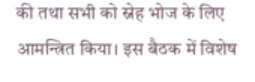की तथा सभी को स्नेह भोज के लिए आमन्त्रित किया। इस बैठक में विशेष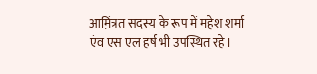आम़िंत्रत सदस्य के रूप में महेश शर्मा एंव एस एल हर्ष भी उपस्थित रहे।